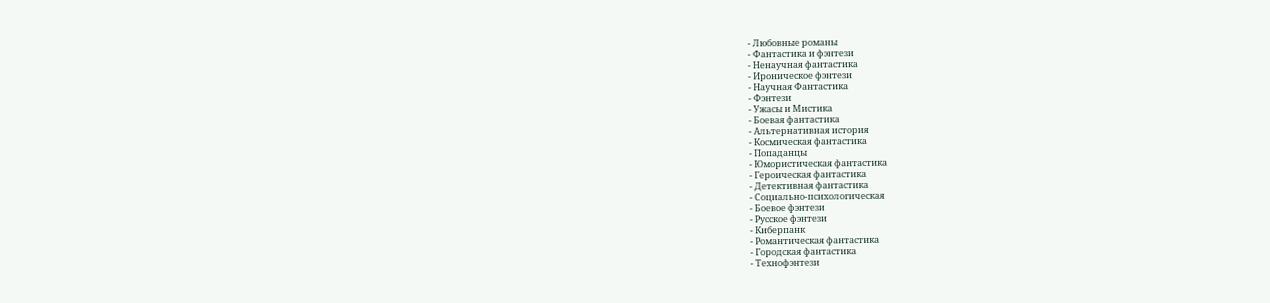- Любовные романы
- Фантастика и фэнтези
- Ненаучная фантастика
- Ироническое фэнтези
- Научная Фантастика
- Фэнтези
- Ужасы и Мистика
- Боевая фантастика
- Альтернативная история
- Космическая фантастика
- Попаданцы
- Юмористическая фантастика
- Героическая фантастика
- Детективная фантастика
- Социально-психологическая
- Боевое фэнтези
- Русское фэнтези
- Киберпанк
- Романтическая фантастика
- Городская фантастика
- Технофэнтези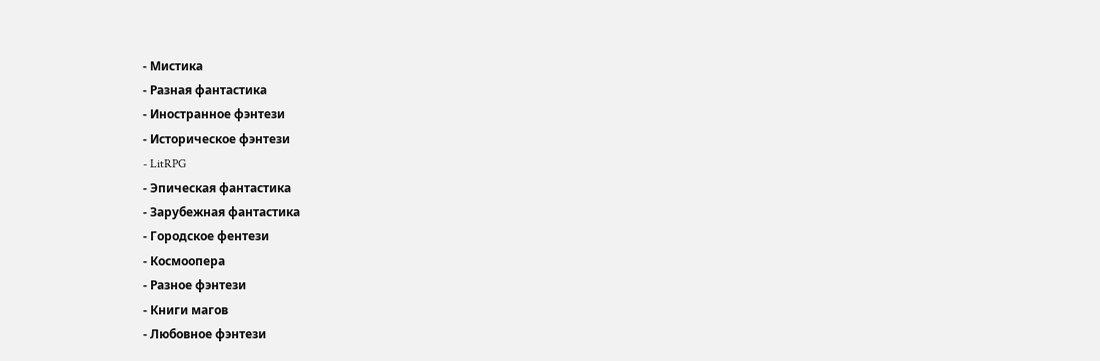- Мистика
- Разная фантастика
- Иностранное фэнтези
- Историческое фэнтези
- LitRPG
- Эпическая фантастика
- Зарубежная фантастика
- Городское фентези
- Космоопера
- Разное фэнтези
- Книги магов
- Любовное фэнтези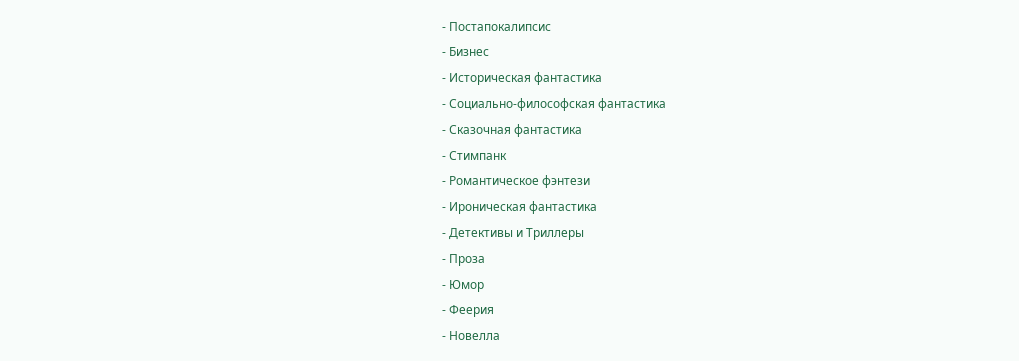- Постапокалипсис
- Бизнес
- Историческая фантастика
- Социально-философская фантастика
- Сказочная фантастика
- Стимпанк
- Романтическое фэнтези
- Ироническая фантастика
- Детективы и Триллеры
- Проза
- Юмор
- Феерия
- Новелла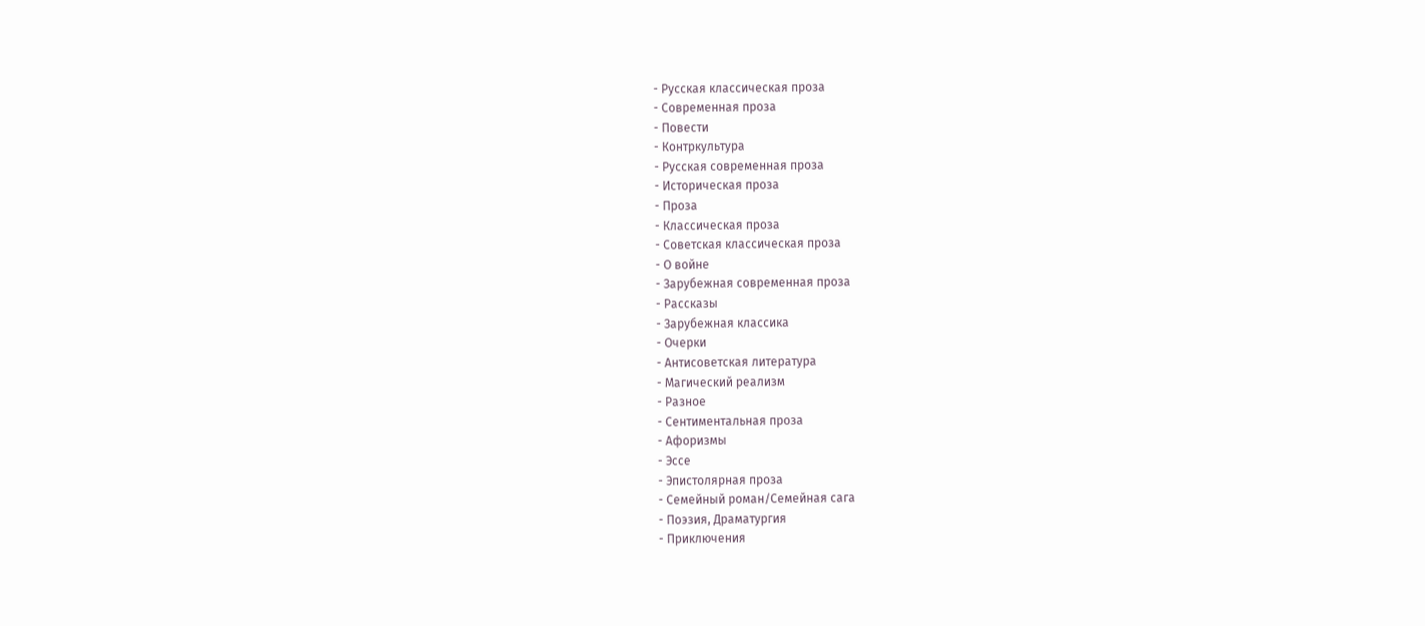- Русская классическая проза
- Современная проза
- Повести
- Контркультура
- Русская современная проза
- Историческая проза
- Проза
- Классическая проза
- Советская классическая проза
- О войне
- Зарубежная современная проза
- Рассказы
- Зарубежная классика
- Очерки
- Антисоветская литература
- Магический реализм
- Разное
- Сентиментальная проза
- Афоризмы
- Эссе
- Эпистолярная проза
- Семейный роман/Семейная сага
- Поэзия, Драматургия
- Приключения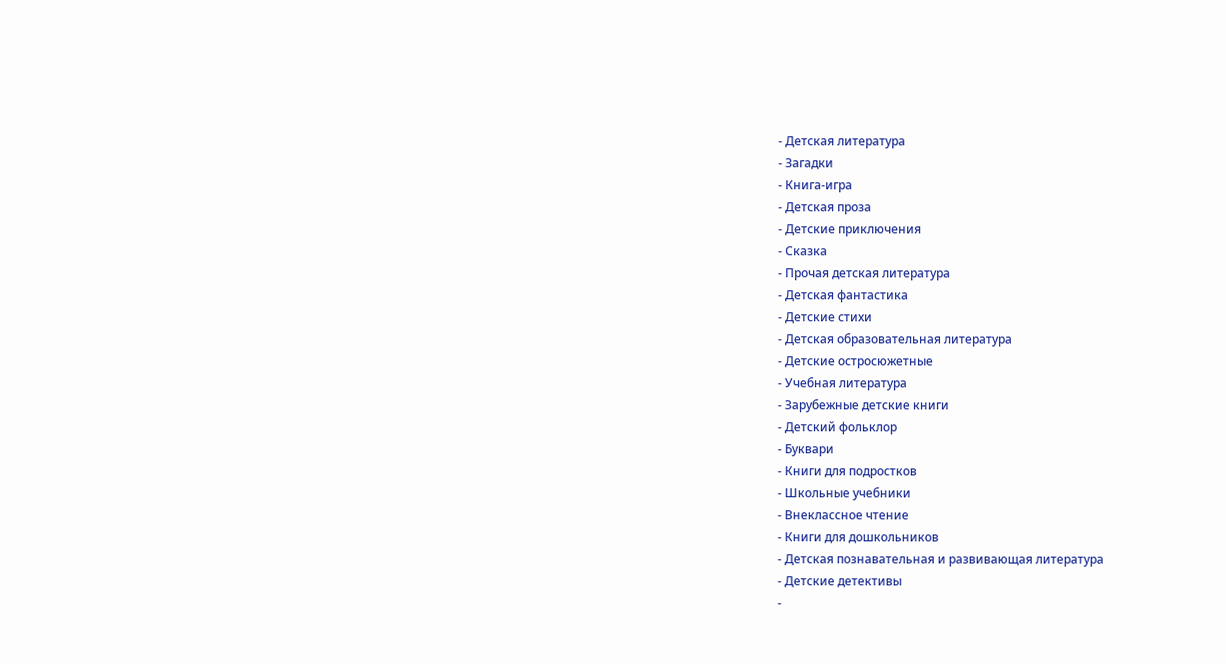- Детская литература
- Загадки
- Книга-игра
- Детская проза
- Детские приключения
- Сказка
- Прочая детская литература
- Детская фантастика
- Детские стихи
- Детская образовательная литература
- Детские остросюжетные
- Учебная литература
- Зарубежные детские книги
- Детский фольклор
- Буквари
- Книги для подростков
- Школьные учебники
- Внеклассное чтение
- Книги для дошкольников
- Детская познавательная и развивающая литература
- Детские детективы
-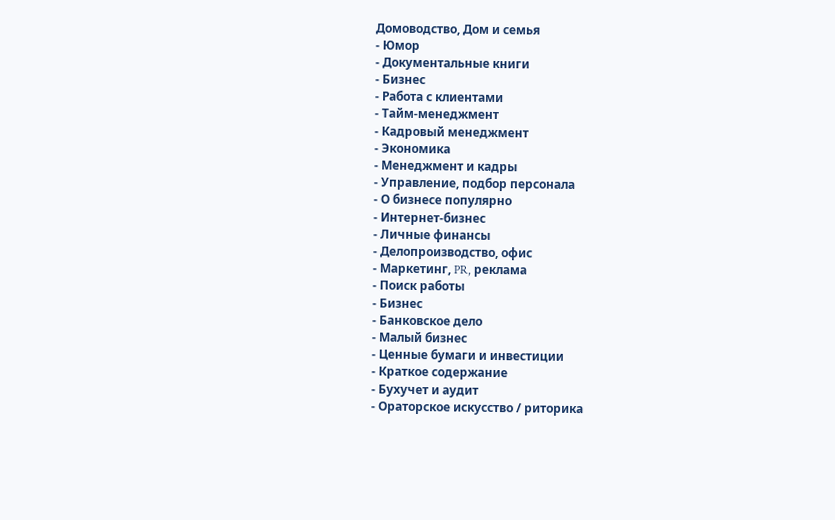Домоводство, Дом и семья
- Юмор
- Документальные книги
- Бизнес
- Работа с клиентами
- Тайм-менеджмент
- Кадровый менеджмент
- Экономика
- Менеджмент и кадры
- Управление, подбор персонала
- О бизнесе популярно
- Интернет-бизнес
- Личные финансы
- Делопроизводство, офис
- Маркетинг, PR, реклама
- Поиск работы
- Бизнес
- Банковское дело
- Малый бизнес
- Ценные бумаги и инвестиции
- Краткое содержание
- Бухучет и аудит
- Ораторское искусство / риторика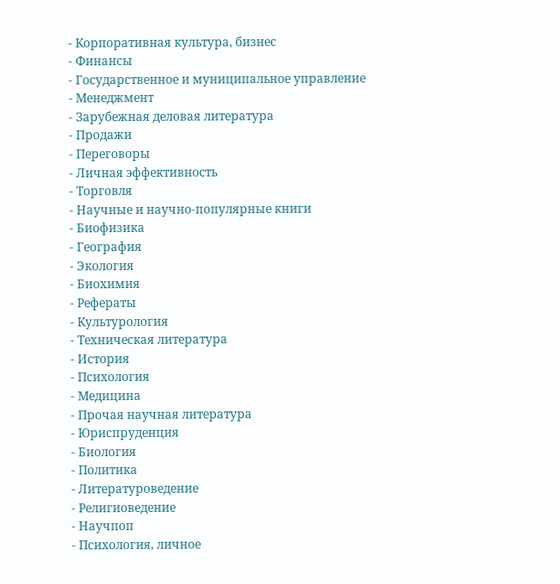- Корпоративная культура, бизнес
- Финансы
- Государственное и муниципальное управление
- Менеджмент
- Зарубежная деловая литература
- Продажи
- Переговоры
- Личная эффективность
- Торговля
- Научные и научно-популярные книги
- Биофизика
- География
- Экология
- Биохимия
- Рефераты
- Культурология
- Техническая литература
- История
- Психология
- Медицина
- Прочая научная литература
- Юриспруденция
- Биология
- Политика
- Литературоведение
- Религиоведение
- Научпоп
- Психология, личное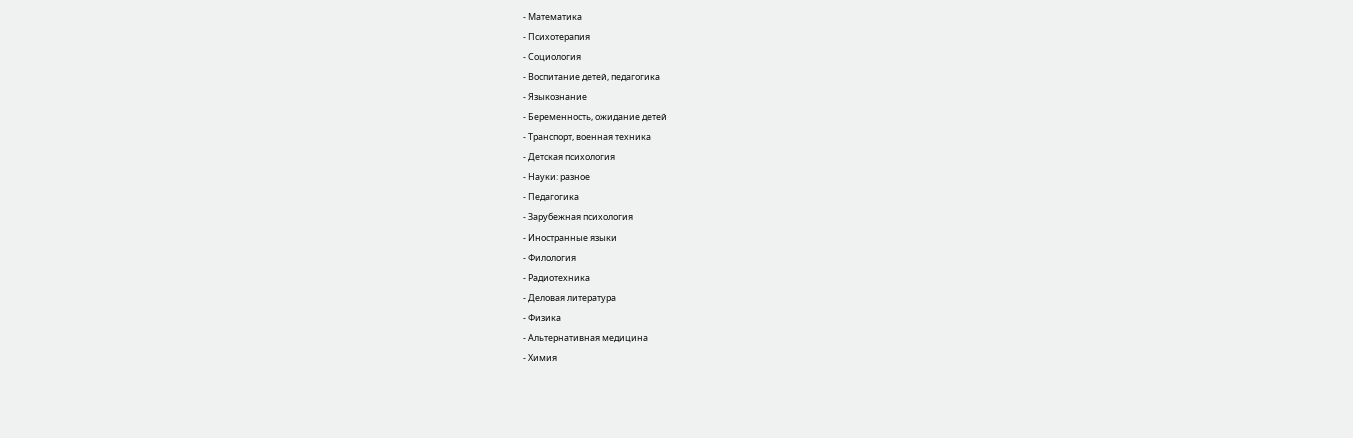- Математика
- Психотерапия
- Социология
- Воспитание детей, педагогика
- Языкознание
- Беременность, ожидание детей
- Транспорт, военная техника
- Детская психология
- Науки: разное
- Педагогика
- Зарубежная психология
- Иностранные языки
- Филология
- Радиотехника
- Деловая литература
- Физика
- Альтернативная медицина
- Химия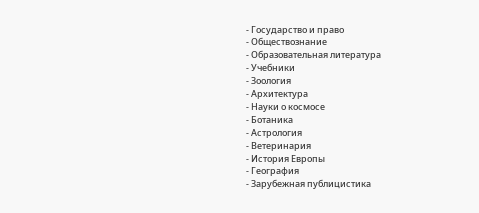- Государство и право
- Обществознание
- Образовательная литература
- Учебники
- Зоология
- Архитектура
- Науки о космосе
- Ботаника
- Астрология
- Ветеринария
- История Европы
- География
- Зарубежная публицистика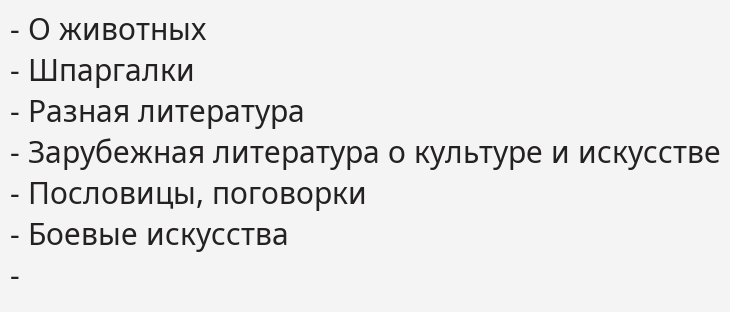- О животных
- Шпаргалки
- Разная литература
- Зарубежная литература о культуре и искусстве
- Пословицы, поговорки
- Боевые искусства
-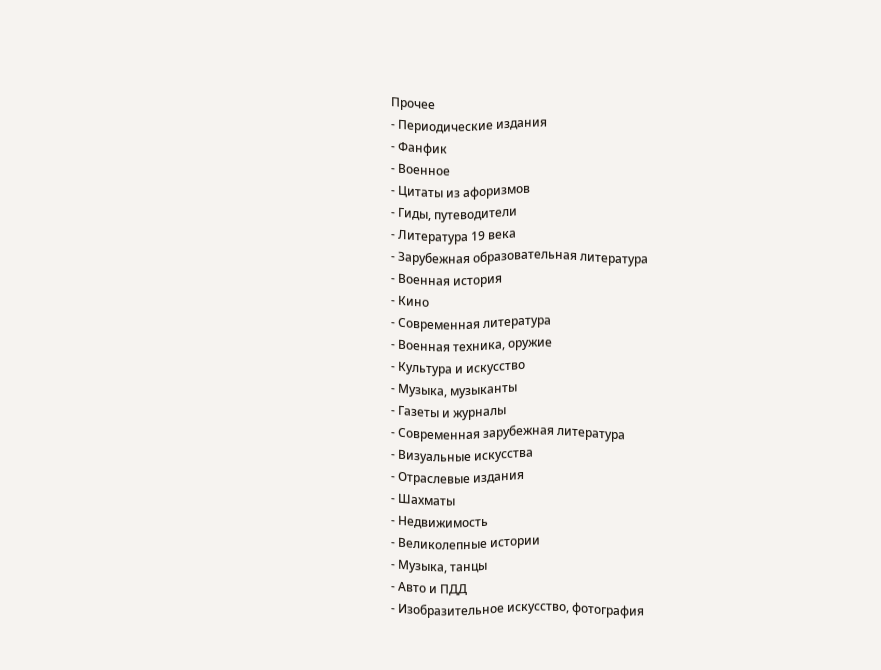Прочее
- Периодические издания
- Фанфик
- Военное
- Цитаты из афоризмов
- Гиды, путеводители
- Литература 19 века
- Зарубежная образовательная литература
- Военная история
- Кино
- Современная литература
- Военная техника, оружие
- Культура и искусство
- Музыка, музыканты
- Газеты и журналы
- Современная зарубежная литература
- Визуальные искусства
- Отраслевые издания
- Шахматы
- Недвижимость
- Великолепные истории
- Музыка, танцы
- Авто и ПДД
- Изобразительное искусство, фотография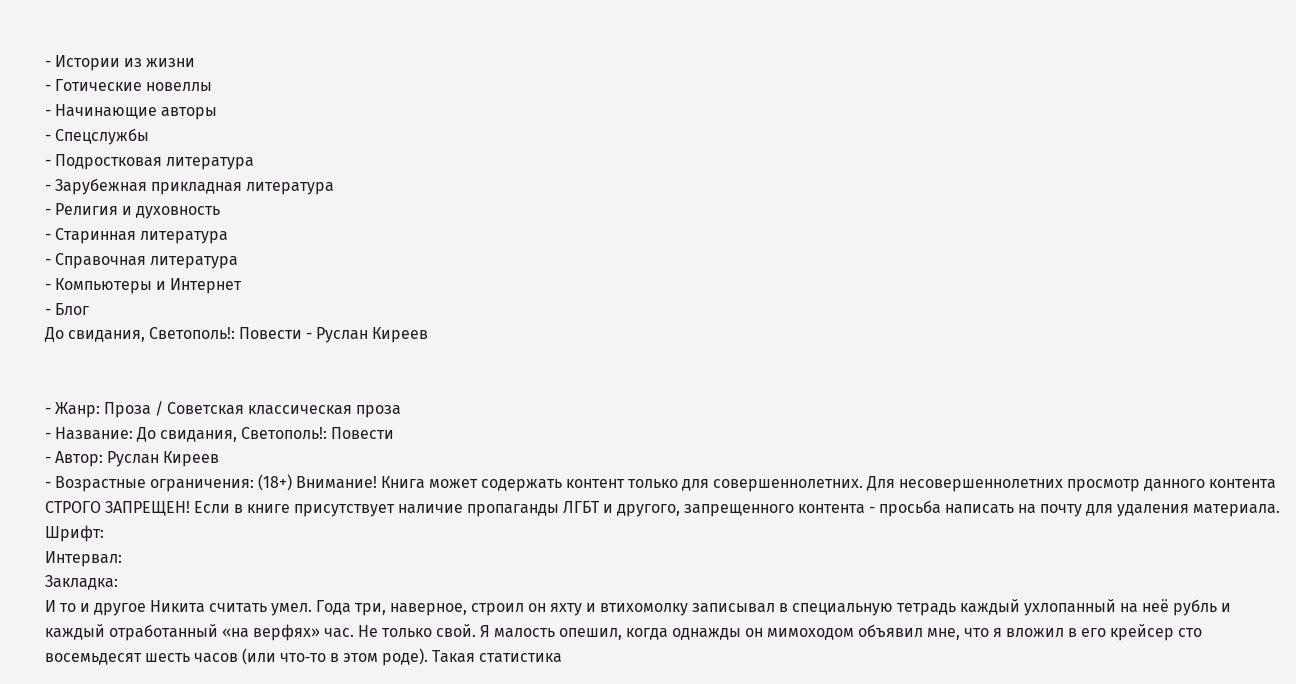- Истории из жизни
- Готические новеллы
- Начинающие авторы
- Спецслужбы
- Подростковая литература
- Зарубежная прикладная литература
- Религия и духовность
- Старинная литература
- Справочная литература
- Компьютеры и Интернет
- Блог
До свидания, Светополь!: Повести - Руслан Киреев


- Жанр: Проза / Советская классическая проза
- Название: До свидания, Светополь!: Повести
- Автор: Руслан Киреев
- Возрастные ограничения: (18+) Внимание! Книга может содержать контент только для совершеннолетних. Для несовершеннолетних просмотр данного контента СТРОГО ЗАПРЕЩЕН! Если в книге присутствует наличие пропаганды ЛГБТ и другого, запрещенного контента - просьба написать на почту для удаления материала.
Шрифт:
Интервал:
Закладка:
И то и другое Никита считать умел. Года три, наверное, строил он яхту и втихомолку записывал в специальную тетрадь каждый ухлопанный на неё рубль и каждый отработанный «на верфях» час. Не только свой. Я малость опешил, когда однажды он мимоходом объявил мне, что я вложил в его крейсер сто восемьдесят шесть часов (или что‑то в этом роде). Такая статистика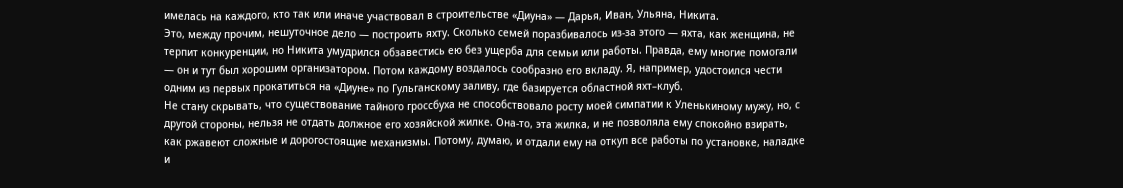имелась на каждого, кто так или иначе участвовал в строительстве «Диуна» — Дарья, Иван, Ульяна, Никита.
Это, между прочим, нешуточное дело — построить яхту. Сколько семей поразбивалось из‑за этого — яхта, как женщина, не терпит конкуренции, но Никита умудрился обзавестись ею без ущерба для семьи или работы. Правда, ему многие помогали — он и тут был хорошим организатором. Потом каждому воздалось сообразно его вкладу. Я, например, удостоился чести одним из первых прокатиться на «Диуне» по Гульганскому заливу, где базируется областной яхт–клуб.
Не стану скрывать, что существование тайного гроссбуха не способствовало росту моей симпатии к Уленькиному мужу, но, с другой стороны, нельзя не отдать должное его хозяйской жилке. Она‑то, эта жилка, и не позволяла ему спокойно взирать, как ржавеют сложные и дорогостоящие механизмы. Потому, думаю, и отдали ему на откуп все работы по установке, наладке и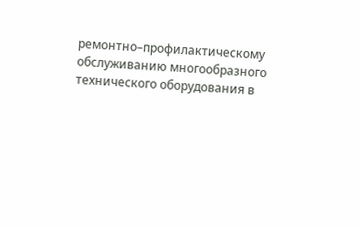ремонтно–профилактическому обслуживанию многообразного технического оборудования в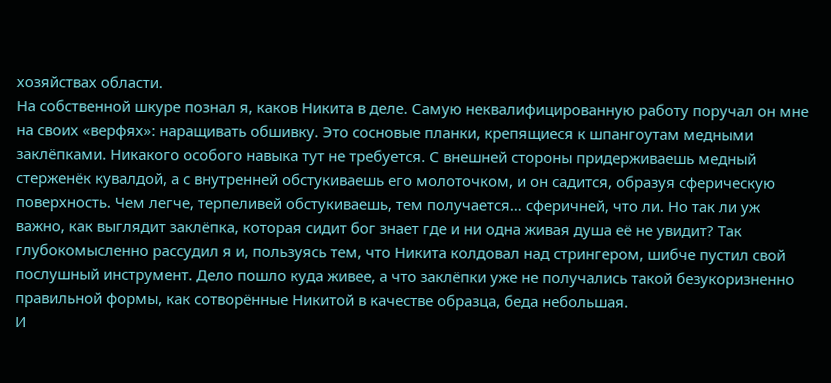хозяйствах области.
На собственной шкуре познал я, каков Никита в деле. Самую неквалифицированную работу поручал он мне на своих «верфях»: наращивать обшивку. Это сосновые планки, крепящиеся к шпангоутам медными заклёпками. Никакого особого навыка тут не требуется. С внешней стороны придерживаешь медный стерженёк кувалдой, а с внутренней обстукиваешь его молоточком, и он садится, образуя сферическую поверхность. Чем легче, терпеливей обстукиваешь, тем получается… сферичней, что ли. Но так ли уж важно, как выглядит заклёпка, которая сидит бог знает где и ни одна живая душа её не увидит? Так глубокомысленно рассудил я и, пользуясь тем, что Никита колдовал над стрингером, шибче пустил свой послушный инструмент. Дело пошло куда живее, а что заклёпки уже не получались такой безукоризненно правильной формы, как сотворённые Никитой в качестве образца, беда небольшая.
И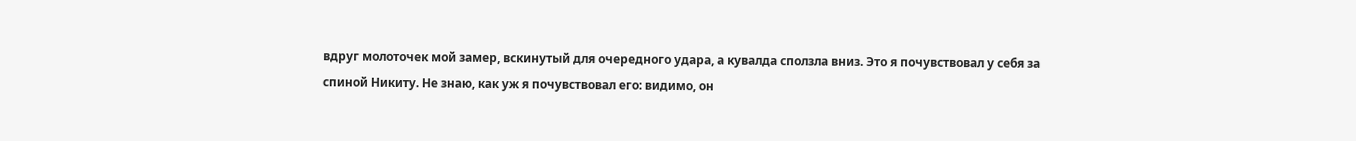вдруг молоточек мой замер, вскинутый для очередного удара, а кувалда сползла вниз. Это я почувствовал у себя за спиной Никиту. Не знаю, как уж я почувствовал его: видимо, он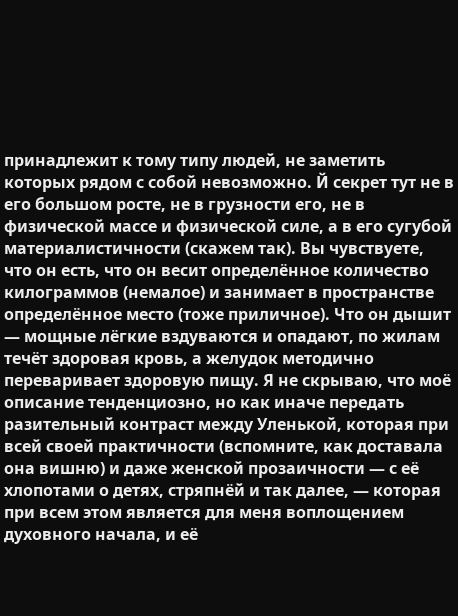принадлежит к тому типу людей, не заметить которых рядом с собой невозможно. Й секрет тут не в его большом росте, не в грузности его, не в физической массе и физической силе, а в его сугубой материалистичности (скажем так). Вы чувствуете, что он есть, что он весит определённое количество килограммов (немалое) и занимает в пространстве определённое место (тоже приличное). Что он дышит — мощные лёгкие вздуваются и опадают, по жилам течёт здоровая кровь, а желудок методично переваривает здоровую пищу. Я не скрываю, что моё описание тенденциозно, но как иначе передать разительный контраст между Уленькой, которая при всей своей практичности (вспомните, как доставала она вишню) и даже женской прозаичности — с её хлопотами о детях, стряпнёй и так далее, — которая при всем этом является для меня воплощением духовного начала, и её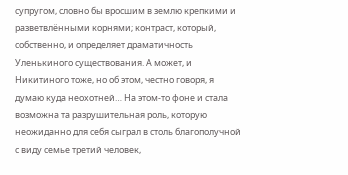супругом, словно бы вросшим в землю крепкими и разветвлёнными корнями; контраст, который, собственно, и определяет драматичность Уленькиного существования. А может, и Никитиного тоже, но об этом, честно говоря, я думаю куда неохотней… На этом‑то фоне и стала возможна та разрушительная роль, которую неожиданно для себя сыграл в столь благополучной с виду семье третий человек,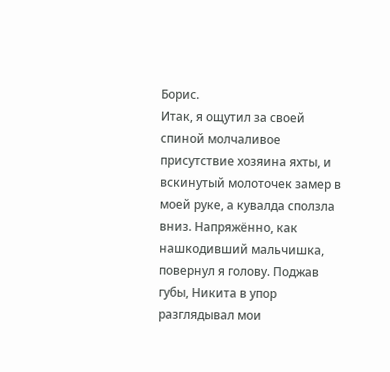Борис.
Итак, я ощутил за своей спиной молчаливое присутствие хозяина яхты, и вскинутый молоточек замер в моей руке, а кувалда сползла вниз. Напряжённо, как нашкодивший мальчишка, повернул я голову. Поджав губы, Никита в упор разглядывал мои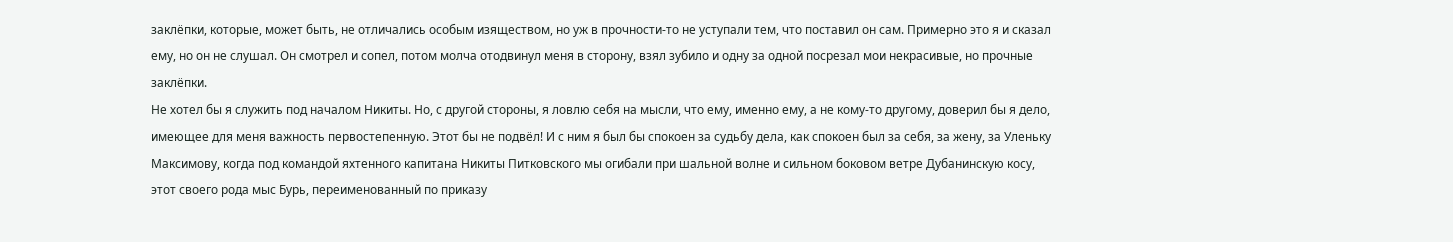заклёпки, которые, может быть, не отличались особым изяществом, но уж в прочности‑то не уступали тем, что поставил он сам. Примерно это я и сказал ему, но он не слушал. Он смотрел и сопел, потом молча отодвинул меня в сторону, взял зубило и одну за одной посрезал мои некрасивые, но прочные заклёпки.
Не хотел бы я служить под началом Никиты. Но, с другой стороны, я ловлю себя на мысли, что ему, именно ему, а не кому‑то другому, доверил бы я дело, имеющее для меня важность первостепенную. Этот бы не подвёл! И с ним я был бы спокоен за судьбу дела, как спокоен был за себя, за жену, за Уленьку Максимову, когда под командой яхтенного капитана Никиты Питковского мы огибали при шальной волне и сильном боковом ветре Дубанинскую косу, этот своего рода мыс Бурь, переименованный по приказу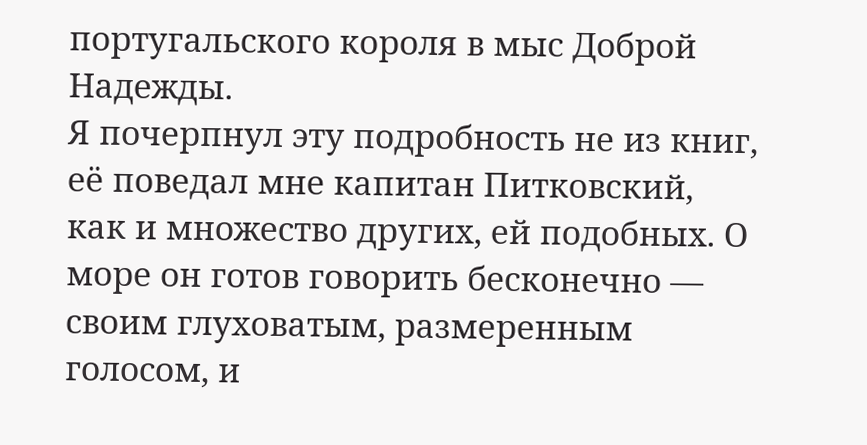португальского короля в мыс Доброй Надежды.
Я почерпнул эту подробность не из книг, её поведал мне капитан Питковский, как и множество других, ей подобных. О море он готов говорить бесконечно — своим глуховатым, размеренным голосом, и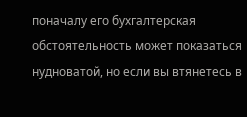поначалу его бухгалтерская обстоятельность может показаться нудноватой, но если вы втянетесь в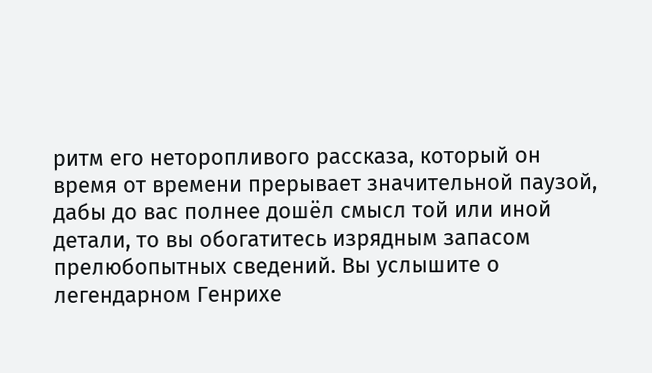ритм его неторопливого рассказа, который он время от времени прерывает значительной паузой, дабы до вас полнее дошёл смысл той или иной детали, то вы обогатитесь изрядным запасом прелюбопытных сведений. Вы услышите о легендарном Генрихе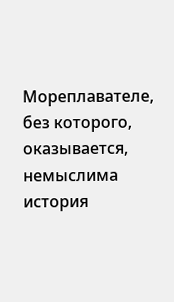Мореплавателе, без которого, оказывается, немыслима история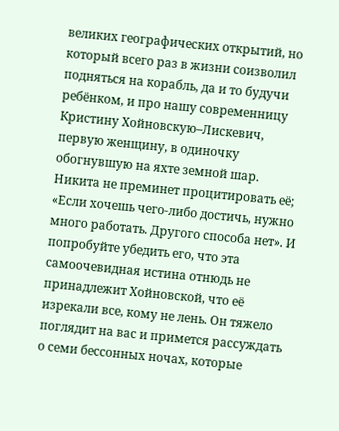великих географических открытий, но который всего раз в жизни соизволил подняться на корабль, да и то будучи ребёнком, и про нашу современницу Кристину Хойновскую–Лискевич, первую женщину, в одиночку обогнувшую на яхте земной шар. Никита не преминет процитировать её; «Если хочешь чего‑либо достичь, нужно много работать. Другого способа нет». И попробуйте убедить его, что эта самоочевидная истина отнюдь не принадлежит Хойновской, что её изрекали все, кому не лень. Он тяжело поглядит на вас и примется рассуждать о семи бессонных ночах, которые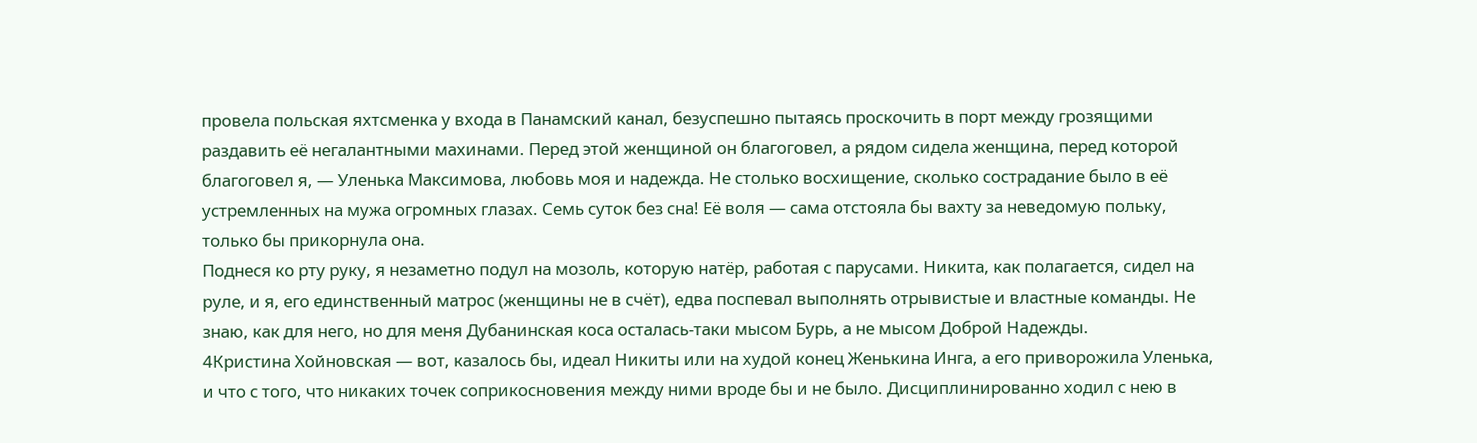провела польская яхтсменка у входа в Панамский канал, безуспешно пытаясь проскочить в порт между грозящими раздавить её негалантными махинами. Перед этой женщиной он благоговел, а рядом сидела женщина, перед которой благоговел я, — Уленька Максимова, любовь моя и надежда. Не столько восхищение, сколько сострадание было в её устремленных на мужа огромных глазах. Семь суток без сна! Её воля — сама отстояла бы вахту за неведомую польку, только бы прикорнула она.
Поднеся ко рту руку, я незаметно подул на мозоль, которую натёр, работая с парусами. Никита, как полагается, сидел на руле, и я, его единственный матрос (женщины не в счёт), едва поспевал выполнять отрывистые и властные команды. Не знаю, как для него, но для меня Дубанинская коса осталась‑таки мысом Бурь, а не мысом Доброй Надежды.
4Кристина Хойновская — вот, казалось бы, идеал Никиты или на худой конец Женькина Инга, а его приворожила Уленька, и что с того, что никаких точек соприкосновения между ними вроде бы и не было. Дисциплинированно ходил с нею в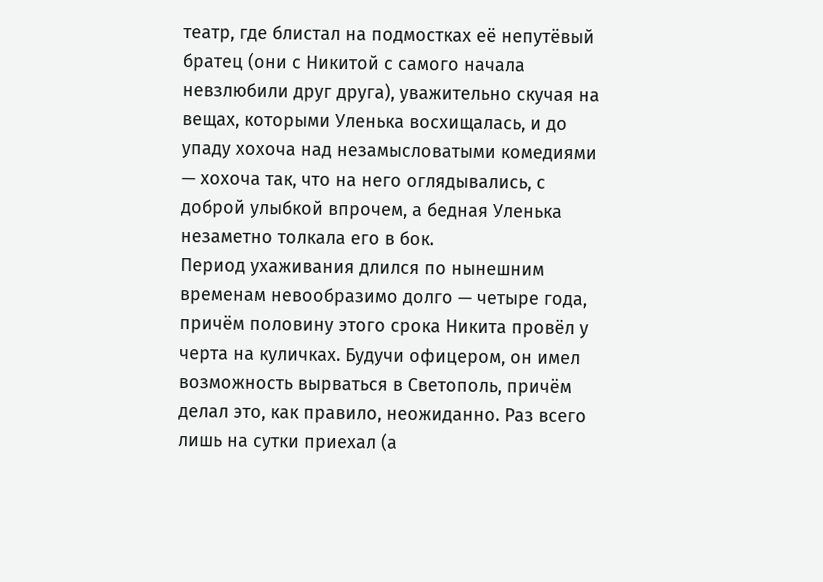театр, где блистал на подмостках её непутёвый братец (они с Никитой с самого начала невзлюбили друг друга), уважительно скучая на вещах, которыми Уленька восхищалась, и до упаду хохоча над незамысловатыми комедиями — хохоча так, что на него оглядывались, с доброй улыбкой впрочем, а бедная Уленька незаметно толкала его в бок.
Период ухаживания длился по нынешним временам невообразимо долго — четыре года, причём половину этого срока Никита провёл у черта на куличках. Будучи офицером, он имел возможность вырваться в Светополь, причём делал это, как правило, неожиданно. Раз всего лишь на сутки приехал (а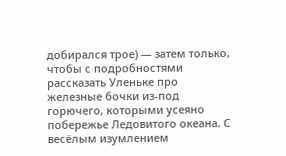добирался трое) — затем только, чтобы с подробностями рассказать Уленьке про железные бочки из‑под горючего, которыми усеяно побережье Ледовитого океана. С весёлым изумлением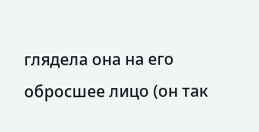глядела она на его обросшее лицо (он так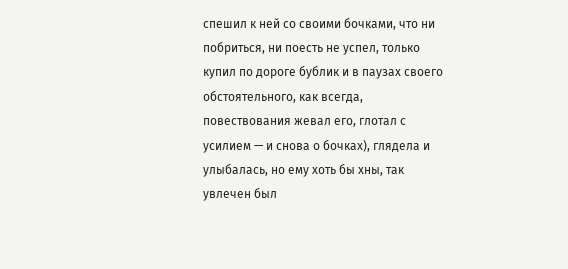спешил к ней со своими бочками, что ни побриться, ни поесть не успел, только купил по дороге бублик и в паузах своего обстоятельного, как всегда, повествования жевал его, глотал с усилием — и снова о бочках), глядела и улыбалась, но ему хоть бы хны, так увлечен был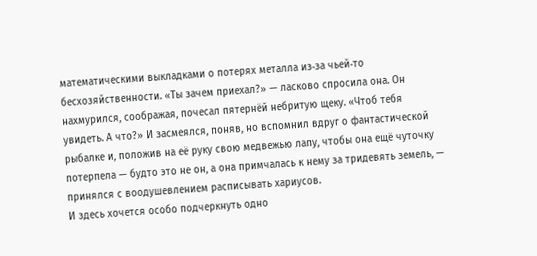математическими выкладками о потерях металла из‑за чьей‑то бесхозяйственности. «Ты зачем приехал?» — ласково спросила она. Он нахмурился, соображая, почесал пятернёй небритую щеку. «Чтоб тебя увидеть. А что?» И засмеялся, поняв, но вспомнил вдруг о фантастической рыбалке и, положив на её руку свою медвежью лапу, чтобы она ещё чуточку потерпела — будто это не он, а она примчалась к нему за тридевять земель, — принялся с воодушевлением расписывать хариусов.
И здесь хочется особо подчеркнуть одно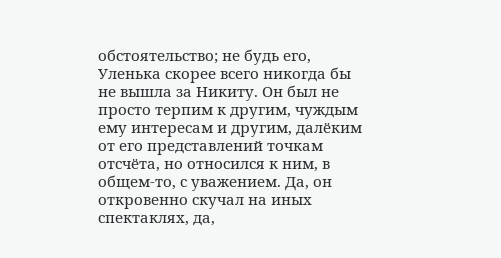обстоятельство; не будь его, Уленька скорее всего никогда бы не вышла за Никиту. Он был не просто терпим к другим, чуждым ему интересам и другим, далёким от его представлений точкам отсчёта, но относился к ним, в общем‑то, с уважением. Да, он откровенно скучал на иных спектаклях, да,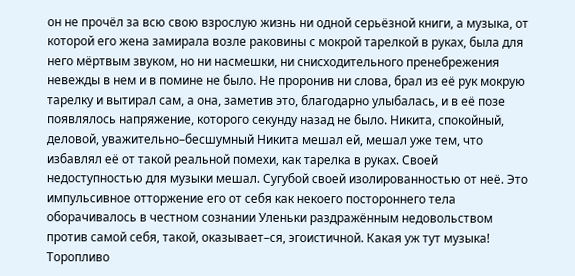он не прочёл за всю свою взрослую жизнь ни одной серьёзной книги, а музыка, от которой его жена замирала возле раковины с мокрой тарелкой в руках, была для него мёртвым звуком, но ни насмешки, ни снисходительного пренебрежения невежды в нем и в помине не было. Не проронив ни слова, брал из её рук мокрую тарелку и вытирал сам, а она, заметив это, благодарно улыбалась, и в её позе появлялось напряжение, которого секунду назад не было. Никита, спокойный, деловой, уважительно–бесшумный Никита мешал ей, мешал уже тем, что избавлял её от такой реальной помехи, как тарелка в руках. Своей недоступностью для музыки мешал. Сугубой своей изолированностью от неё. Это импульсивное отторжение его от себя как некоего постороннего тела оборачивалось в честном сознании Уленьки раздражённым недовольством против самой себя, такой, оказывает–ся, эгоистичной. Какая уж тут музыка! Торопливо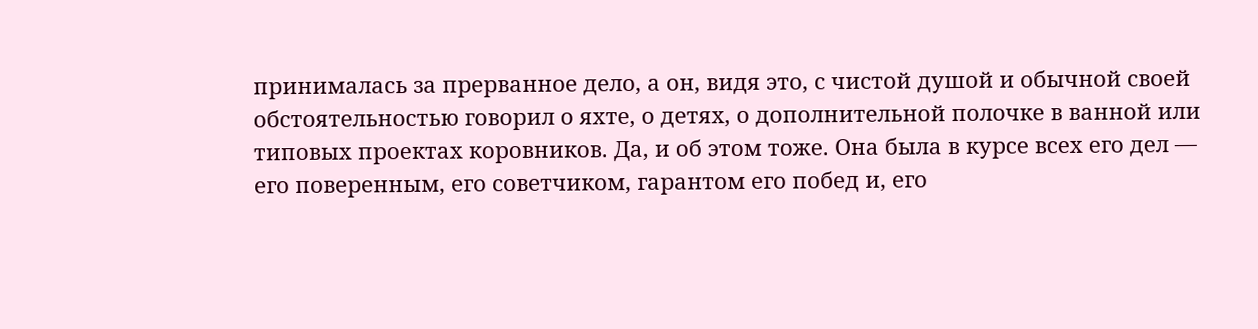принималась за прерванное дело, а он, видя это, с чистой душой и обычной своей обстоятельностью говорил о яхте, о детях, о дополнительной полочке в ванной или типовых проектах коровников. Да, и об этом тоже. Она была в курсе всех его дел — его поверенным, его советчиком, гарантом его побед и, его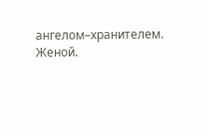ангелом–хранителем. Женой.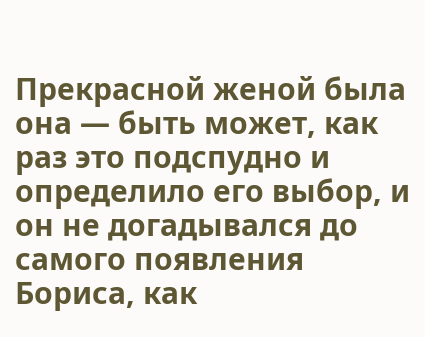Прекрасной женой была она — быть может, как раз это подспудно и определило его выбор, и он не догадывался до самого появления Бориса, как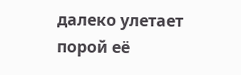далеко улетает порой её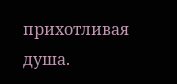прихотливая душа.